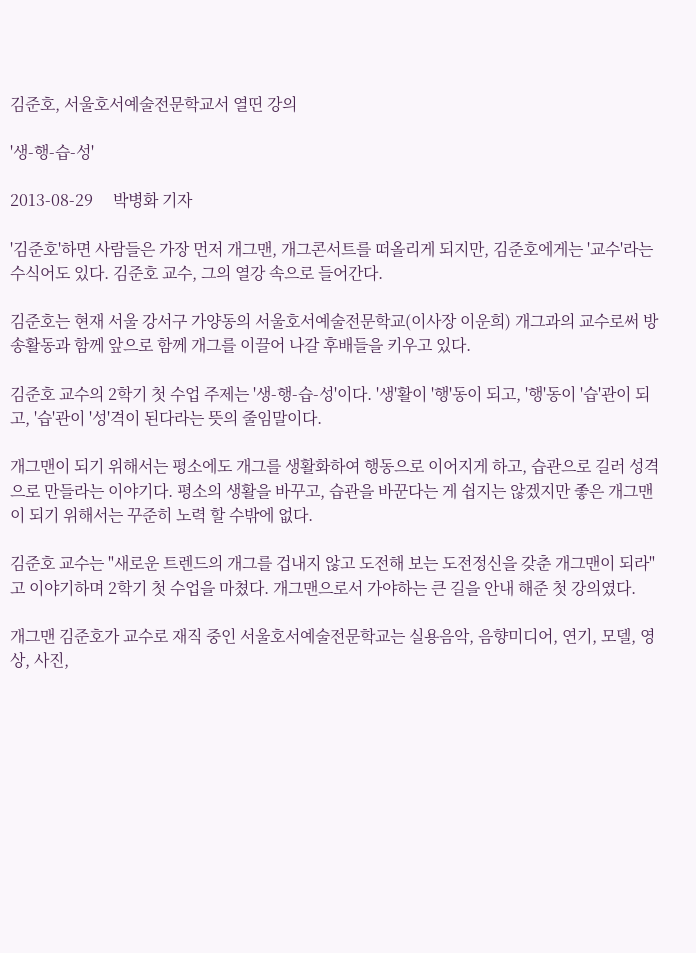김준호, 서울호서예술전문학교서 열띤 강의

'생-행-습-성'

2013-08-29     박병화 기자

'김준호'하면 사람들은 가장 먼저 개그맨, 개그콘서트를 떠올리게 되지만, 김준호에게는 '교수'라는 수식어도 있다. 김준호 교수, 그의 열강 속으로 들어간다.

김준호는 현재 서울 강서구 가양동의 서울호서예술전문학교(이사장 이운희) 개그과의 교수로써 방송활동과 함께 앞으로 함께 개그를 이끌어 나갈 후배들을 키우고 있다.

김준호 교수의 2학기 첫 수업 주제는 '생-행-습-성'이다. '생'활이 '행'동이 되고, '행'동이 '습'관이 되고, '습'관이 '성'격이 된다라는 뜻의 줄임말이다.

개그맨이 되기 위해서는 평소에도 개그를 생활화하여 행동으로 이어지게 하고, 습관으로 길러 성격으로 만들라는 이야기다. 평소의 생활을 바꾸고, 습관을 바꾼다는 게 쉽지는 않겠지만 좋은 개그맨이 되기 위해서는 꾸준히 노력 할 수밖에 없다.

김준호 교수는 "새로운 트렌드의 개그를 겁내지 않고 도전해 보는 도전정신을 갖춘 개그맨이 되라"고 이야기하며 2학기 첫 수업을 마쳤다. 개그맨으로서 가야하는 큰 길을 안내 해준 첫 강의였다.

개그맨 김준호가 교수로 재직 중인 서울호서예술전문학교는 실용음악, 음향미디어, 연기, 모델, 영상, 사진,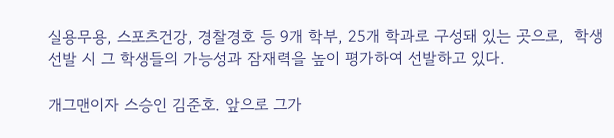실용무용, 스포츠건강, 경찰경호 등 9개 학부, 25개 학과로 구성돼 있는 곳으로,  학생 선발 시 그 학생들의 가능성과 잠재력을 높이 평가하여 선발하고 있다.

개그맨이자 스승인 김준호. 앞으로 그가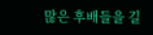많은 후배들을 길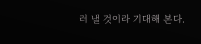러 낼 것이라 기대해 본다.